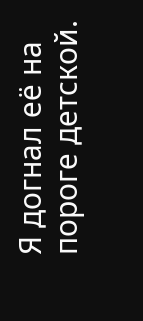Я догнал её на пороге детской.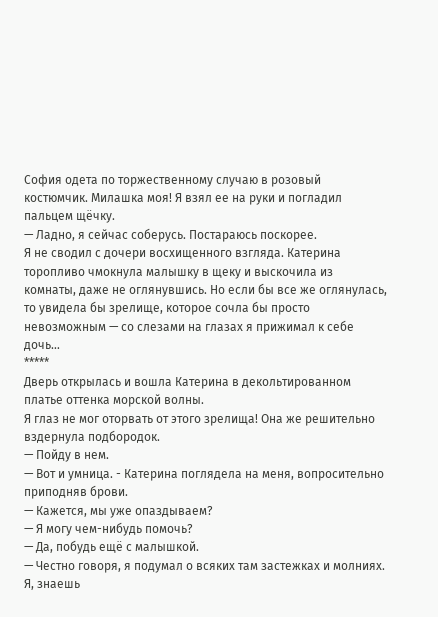София одета по торжественному случаю в розовый костюмчик. Милашка моя! Я взял ее на руки и погладил пальцем щёчку.
— Ладно, я сейчас соберусь. Постараюсь поскорее.
Я не сводил с дочери восхищенного взгляда. Катерина торопливо чмокнула малышку в щеку и выскочила из комнаты, даже не оглянувшись. Но если бы все же оглянулась, то увидела бы зрелище, которое сочла бы просто невозможным — со слезами на глазах я прижимал к себе дочь…
*****
Дверь открылась и вошла Катерина в декольтированном платье оттенка морской волны.
Я глаз не мог оторвать от этого зрелища! Она же решительно вздернула подбородок.
— Пойду в нем.
— Вот и умница. - Катерина поглядела на меня, вопросительно приподняв брови.
— Кажется, мы уже опаздываем?
— Я могу чем-нибудь помочь?
— Да, побудь ещё с малышкой.
— Честно говоря, я подумал о всяких там застежках и молниях. Я, знаешь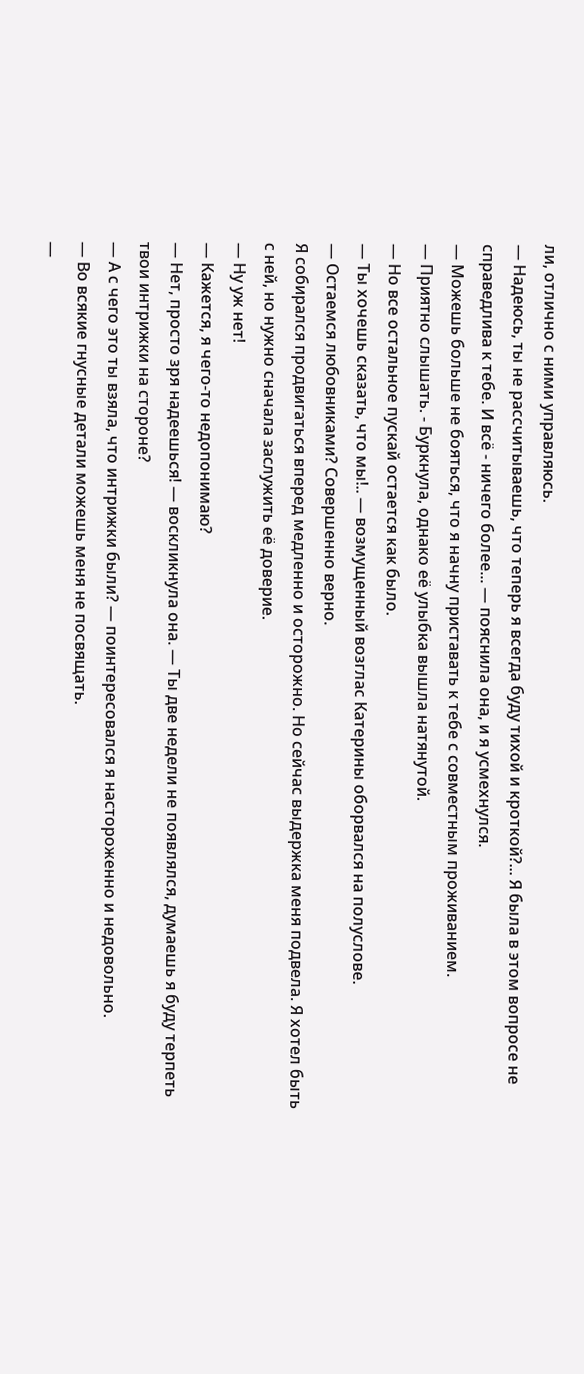ли, отлично с ними управляюсь.
— Надеюсь, ты не рассчитываешь, что теперь я всегда буду тихой и кроткой?... Я была в этом вопросе не справедлива к тебе. И всё - ничего более... — пояснила она, и я усмехнулся.
— Можешь больше не бояться, что я начну приставать к тебе с совместным проживанием.
— Приятно слышать. - Буркнула, однако её улыбка вышла натянутой.
— Но все остальное пускай остается как было.
— Ты хочешь сказать, что мы!.. — возмущенный возглас Катерины оборвался на полуслове.
— Остаемся любовниками? Совершенно верно.
Я собирался продвигаться вперед медленно и осторожно. Но сейчас выдержка меня подвела. Я хотел быть с ней, но нужно сначала заслужить её доверие.
— Ну уж нет!
— Кажется, я чего-то недопонимаю?
— Нет, просто зря надеешься! — воскликнула она. — Ты две недели не появлялся, думаешь я буду терпеть твои интрижки на стороне?
— А с чего это ты взяла, что интрижки были? — поинтересовался я настороженно и недовольно.
— Во всякие гнусные детали можешь меня не посвящать.
—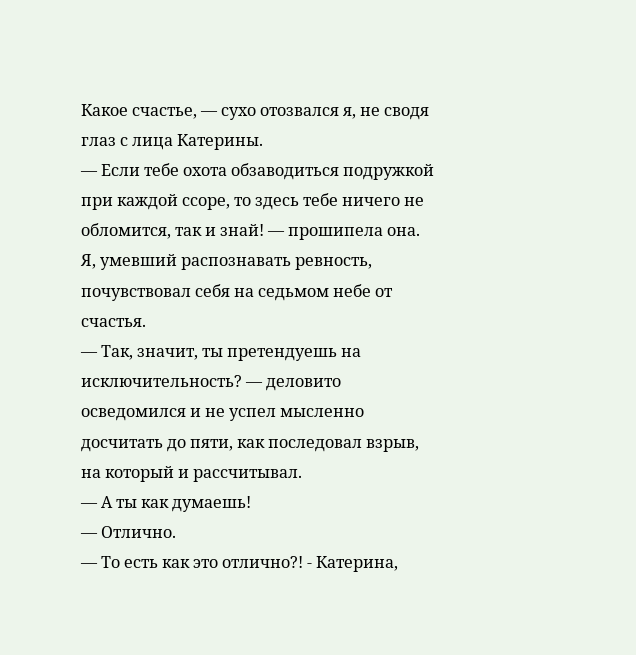Какое счастье, — сухо отозвался я, не сводя глаз с лица Катерины.
— Если тебе охота обзаводиться подружкой при каждой ссоре, то здесь тебе ничего не обломится, так и знай! — прошипела она.
Я, умевший распознавать ревность, почувствовал себя на седьмом небе от счастья.
— Так, значит, ты претендуешь на исключительность? — деловито осведомился и не успел мысленно досчитать до пяти, как последовал взрыв, на который и рассчитывал.
— А ты как думаешь!
— Отлично.
— То есть как это отлично?! - Катерина,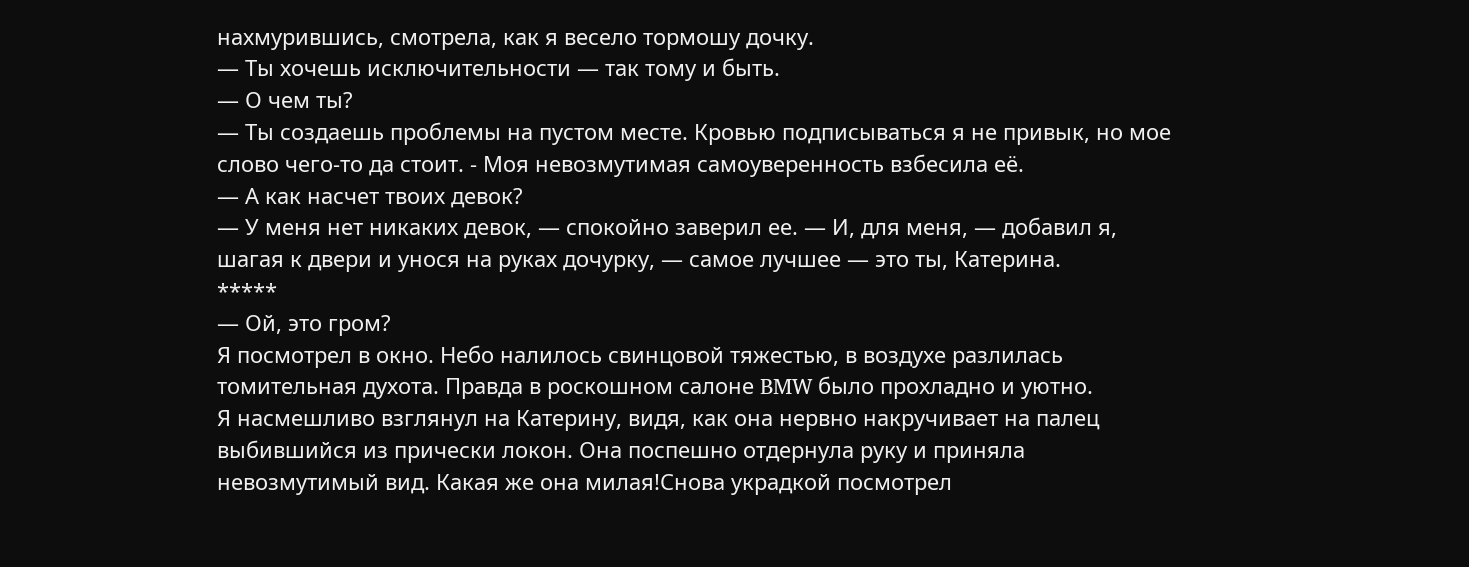нахмурившись, смотрела, как я весело тормошу дочку.
— Ты хочешь исключительности — так тому и быть.
— О чем ты?
— Ты создаешь проблемы на пустом месте. Кровью подписываться я не привык, но мое слово чего-то да стоит. - Моя невозмутимая самоуверенность взбесила её.
— А как насчет твоих девок?
— У меня нет никаких девок, — спокойно заверил ее. — И, для меня, — добавил я, шагая к двери и унося на руках дочурку, — самое лучшее — это ты, Катерина.
*****
— Ой, это гром?
Я посмотрел в окно. Небо налилось свинцовой тяжестью, в воздухе разлилась томительная духота. Правда в роскошном салоне BMW было прохладно и уютно.
Я насмешливо взглянул на Катерину, видя, как она нервно накручивает на палец выбившийся из прически локон. Она поспешно отдернула руку и приняла невозмутимый вид. Какая же она милая!Снова украдкой посмотрел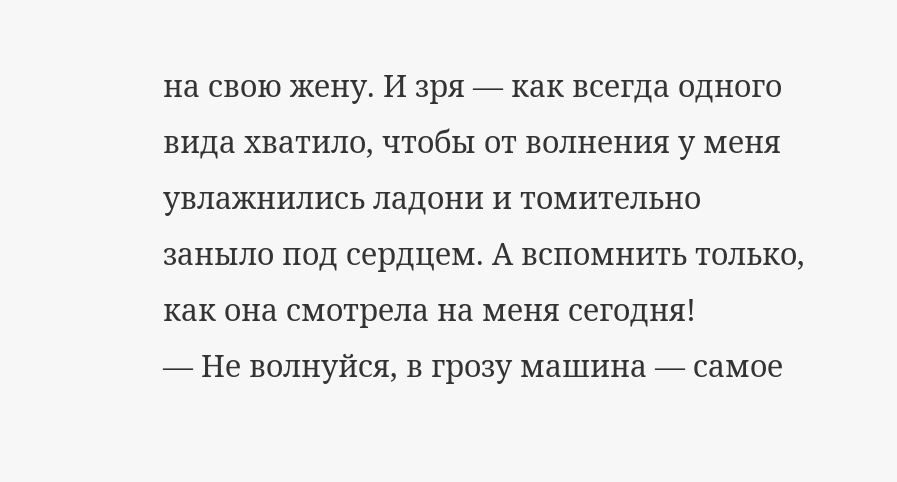на свою жену. И зря — как всегда одного вида хватило, чтобы от волнения у меня увлажнились ладони и томительно заныло под сердцем. А вспомнить только, как она смотрела на меня сегодня!
— Не волнуйся, в грозу машина — самое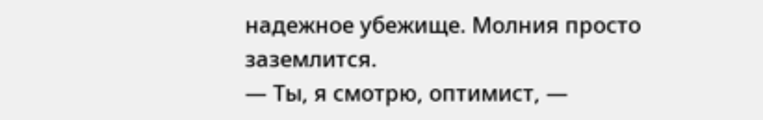надежное убежище. Молния просто заземлится.
— Ты, я смотрю, оптимист, —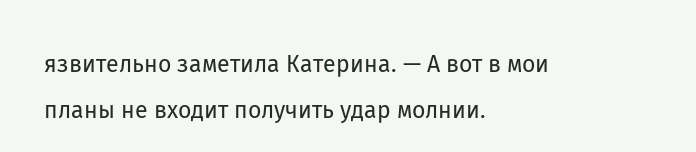язвительно заметила Катерина. — А вот в мои планы не входит получить удар молнии.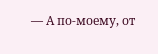— А по-моему, от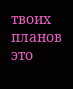твоих планов это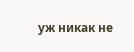уж никак не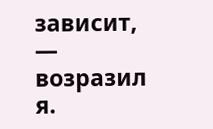зависит, — возразил я.